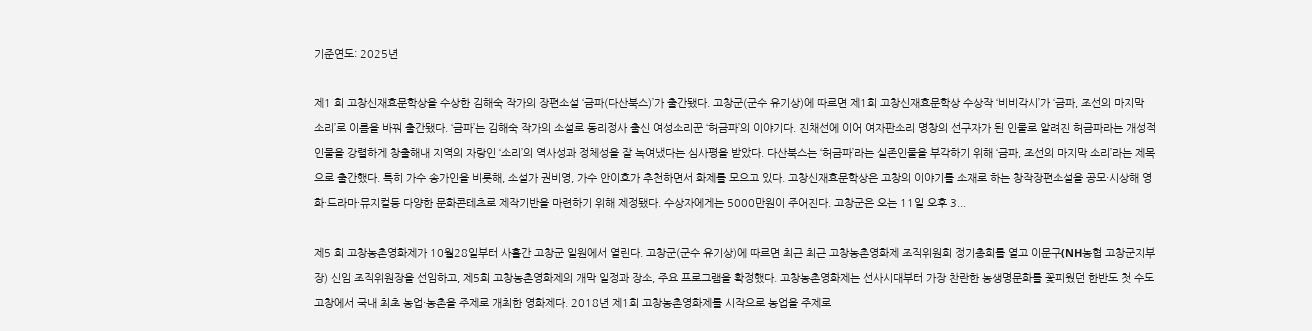기준연도: 2025년

제1 회 고창신재효문학상을 수상한 김해숙 작가의 장편소설 ‘금파(다산북스)’가 출간됐다. 고창군(군수 유기상)에 따르면 제1회 고창신재효문학상 수상작 ‘비비각시’가 ‘금파, 조선의 마지막 소리’로 이름을 바꿔 출간됐다. ‘금파’는 김해숙 작가의 소설로 동리정사 출신 여성소리꾼 ‘허금파’의 이야기다. 진채선에 이어 여자판소리 명창의 선구자가 된 인물로 알려진 허금파라는 개성적 인물을 강렬하게 창출해내 지역의 자랑인 ‘소리’의 역사성과 정체성을 잘 녹여냈다는 심사평을 받았다. 다산북스는 ‘허금파’라는 실존인물을 부각하기 위해 ‘금파, 조선의 마지막 소리’라는 제목으로 출간했다. 특히 가수 송가인을 비롯해, 소설가 권비영, 가수 안이호가 추천하면서 화제를 모으고 있다. 고창신재효문학상은 고창의 이야기를 소재로 하는 창작장편소설을 공모·시상해 영화·드라마·뮤지컬등 다양한 문화콘테츠로 제작기반을 마련하기 위해 제정됐다. 수상자에게는 5000만원이 주어진다. 고창군은 오는 11일 오후 3...

제5 회 고창농촌영화제가 10월28일부터 사흘간 고창군 일원에서 열린다. 고창군(군수 유기상)에 따르면 최근 최근 고창농촌영화제 조직위원회 정기총회를 열고 이문구(NH농협 고창군지부장) 신임 조직위원장을 선임하고, 제5회 고창농촌영화제의 개막 일정과 장소, 주요 프로그램을 확정했다. 고창농촌영화제는 선사시대부터 가장 찬란한 농생명문화를 꽃피웠던 한반도 첫 수도 고창에서 국내 최초 농업·농촌을 주제로 개최한 영화제다. 2018년 제1회 고창농촌영화제를 시작으로 농업을 주제로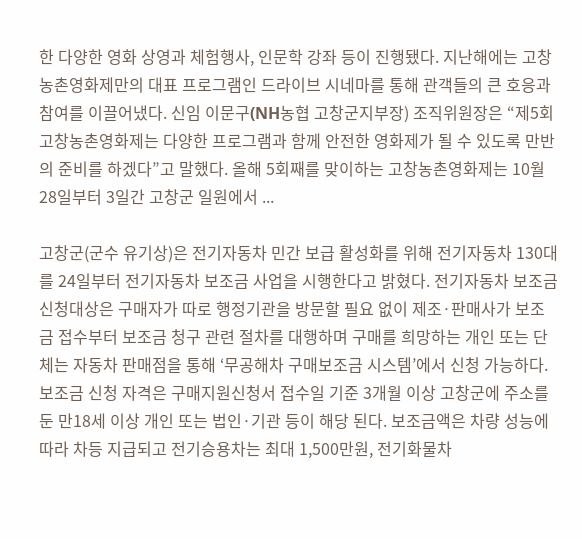한 다양한 영화 상영과 체험행사, 인문학 강좌 등이 진행됐다. 지난해에는 고창농촌영화제만의 대표 프로그램인 드라이브 시네마를 통해 관객들의 큰 호응과 참여를 이끌어냈다. 신임 이문구(NH농협 고창군지부장) 조직위원장은 “제5회 고창농촌영화제는 다양한 프로그램과 함께 안전한 영화제가 될 수 있도록 만반의 준비를 하겠다”고 말했다. 올해 5회째를 맞이하는 고창농촌영화제는 10월 28일부터 3일간 고창군 일원에서 ...

고창군(군수 유기상)은 전기자동차 민간 보급 활성화를 위해 전기자동차 130대를 24일부터 전기자동차 보조금 사업을 시행한다고 밝혔다. 전기자동차 보조금 신청대상은 구매자가 따로 행정기관을 방문할 필요 없이 제조·판매사가 보조금 접수부터 보조금 청구 관련 절차를 대행하며 구매를 희망하는 개인 또는 단체는 자동차 판매점을 통해 ‘무공해차 구매보조금 시스템’에서 신청 가능하다. 보조금 신청 자격은 구매지원신청서 접수일 기준 3개월 이상 고창군에 주소를 둔 만18세 이상 개인 또는 법인·기관 등이 해당 된다. 보조금액은 차량 성능에 따라 차등 지급되고 전기승용차는 최대 1,500만원, 전기화물차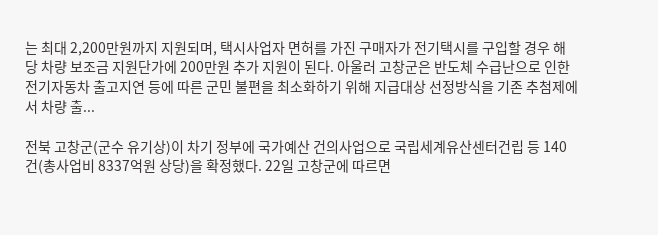는 최대 2,200만원까지 지원되며, 택시사업자 면허를 가진 구매자가 전기택시를 구입할 경우 해당 차량 보조금 지원단가에 200만원 추가 지원이 된다. 아울러 고창군은 반도체 수급난으로 인한 전기자동차 출고지연 등에 따른 군민 불편을 최소화하기 위해 지급대상 선정방식을 기존 추첨제에서 차량 출...

전북 고창군(군수 유기상)이 차기 정부에 국가예산 건의사업으로 국립세계유산센터건립 등 140건(총사업비 8337억원 상당)을 확정했다. 22일 고창군에 따르면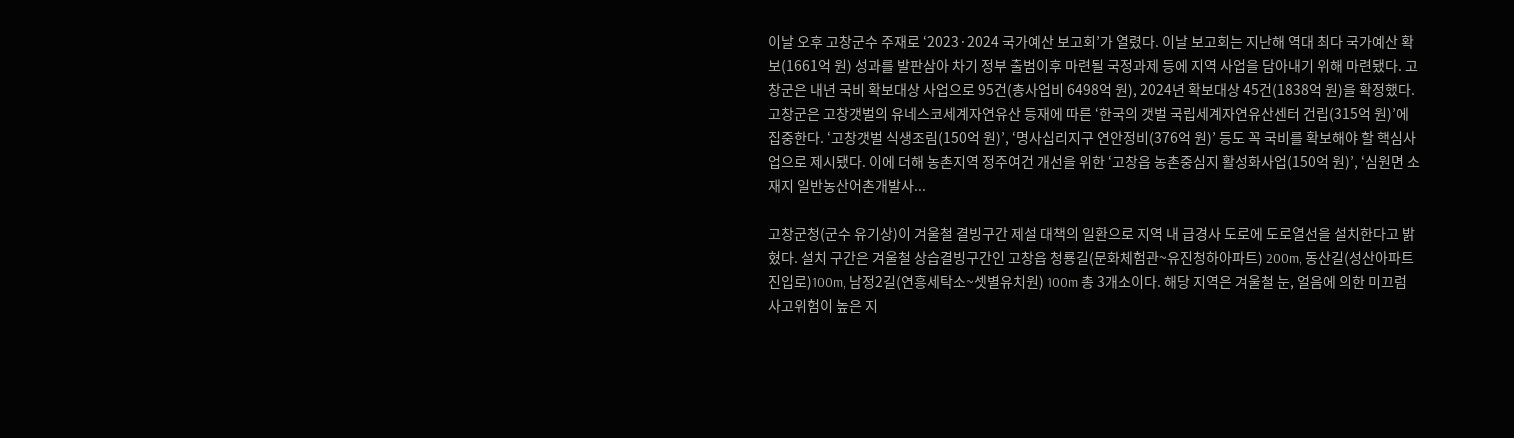이날 오후 고창군수 주재로 ‘2023·2024 국가예산 보고회’가 열렸다. 이날 보고회는 지난해 역대 최다 국가예산 확보(1661억 원) 성과를 발판삼아 차기 정부 출범이후 마련될 국정과제 등에 지역 사업을 담아내기 위해 마련됐다. 고창군은 내년 국비 확보대상 사업으로 95건(총사업비 6498억 원), 2024년 확보대상 45건(1838억 원)을 확정했다. 고창군은 고창갯벌의 유네스코세계자연유산 등재에 따른 ‘한국의 갯벌 국립세계자연유산센터 건립(315억 원)’에 집중한다. ‘고창갯벌 식생조림(150억 원)’, ‘명사십리지구 연안정비(376억 원)’ 등도 꼭 국비를 확보해야 할 핵심사업으로 제시됐다. 이에 더해 농촌지역 정주여건 개선을 위한 ‘고창읍 농촌중심지 활성화사업(150억 원)’, ‘심원면 소재지 일반농산어촌개발사...

고창군청(군수 유기상)이 겨울철 결빙구간 제설 대책의 일환으로 지역 내 급경사 도로에 도로열선을 설치한다고 밝혔다. 설치 구간은 겨울철 상습결빙구간인 고창읍 청룡길(문화체험관~유진청하아파트) 200m, 동산길(성산아파트 진입로)100m, 남정2길(연흥세탁소~셋별유치원) 100m 총 3개소이다. 해당 지역은 겨울철 눈, 얼음에 의한 미끄럼 사고위험이 높은 지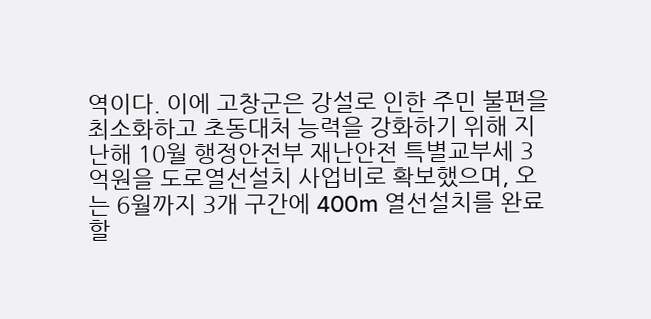역이다. 이에 고창군은 강설로 인한 주민 불편을 최소화하고 초동대처 능력을 강화하기 위해 지난해 10월 행정안전부 재난안전 특별교부세 3억원을 도로열선설치 사업비로 확보했으며, 오는 6월까지 3개 구간에 400m 열선설치를 완료할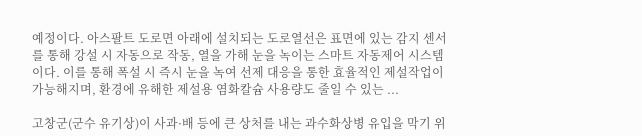예정이다. 아스팔트 도로면 아래에 설치되는 도로열선은 표면에 있는 감지 센서를 통해 강설 시 자동으로 작동, 열을 가해 눈을 녹이는 스마트 자동제어 시스템이다. 이를 통해 폭설 시 즉시 눈을 녹여 선제 대응을 통한 효율적인 제설작업이 가능해지며, 환경에 유해한 제설용 염화칼슘 사용량도 줄일 수 있는 ...

고창군(군수 유기상)이 사과·배 등에 큰 상처를 내는 과수화상병 유입을 막기 위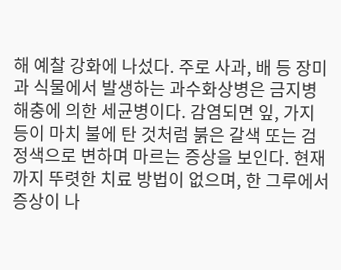해 예찰 강화에 나섰다. 주로 사과, 배 등 장미과 식물에서 발생하는 과수화상병은 금지병해충에 의한 세균병이다. 감염되면 잎, 가지 등이 마치 불에 탄 것처럼 붉은 갈색 또는 검정색으로 변하며 마르는 증상을 보인다. 현재까지 뚜렷한 치료 방법이 없으며, 한 그루에서 증상이 나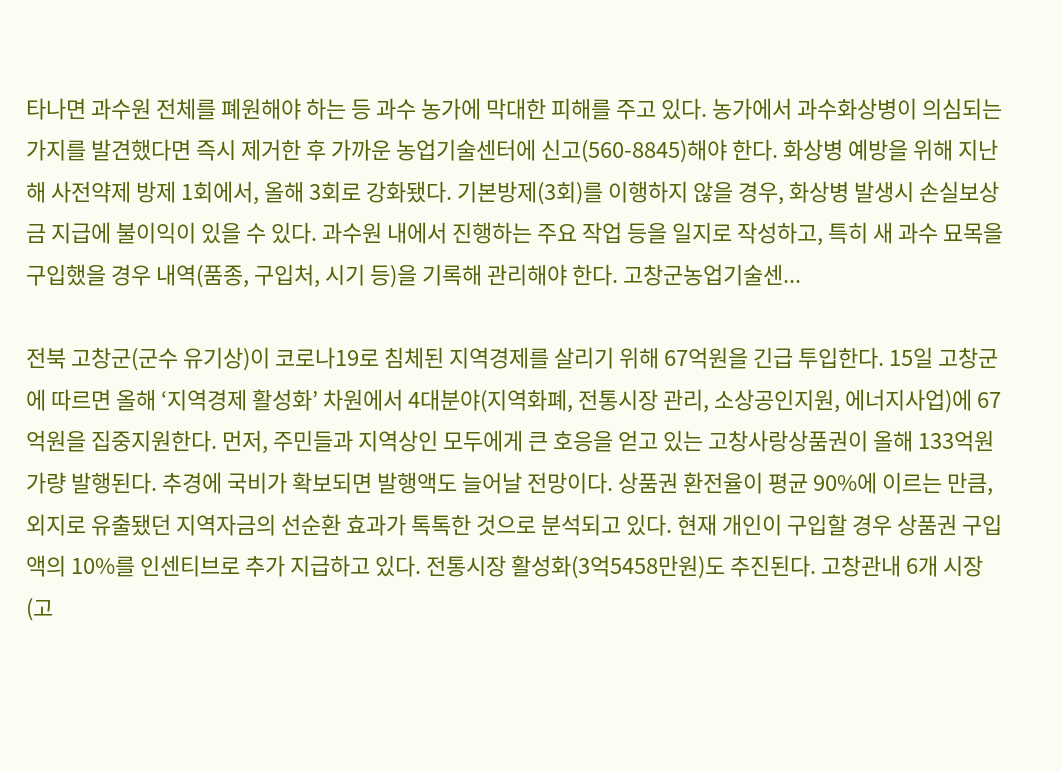타나면 과수원 전체를 폐원해야 하는 등 과수 농가에 막대한 피해를 주고 있다. 농가에서 과수화상병이 의심되는 가지를 발견했다면 즉시 제거한 후 가까운 농업기술센터에 신고(560-8845)해야 한다. 화상병 예방을 위해 지난해 사전약제 방제 1회에서, 올해 3회로 강화됐다. 기본방제(3회)를 이행하지 않을 경우, 화상병 발생시 손실보상금 지급에 불이익이 있을 수 있다. 과수원 내에서 진행하는 주요 작업 등을 일지로 작성하고, 특히 새 과수 묘목을 구입했을 경우 내역(품종, 구입처, 시기 등)을 기록해 관리해야 한다. 고창군농업기술센...

전북 고창군(군수 유기상)이 코로나19로 침체된 지역경제를 살리기 위해 67억원을 긴급 투입한다. 15일 고창군에 따르면 올해 ‘지역경제 활성화’ 차원에서 4대분야(지역화폐, 전통시장 관리, 소상공인지원, 에너지사업)에 67억원을 집중지원한다. 먼저, 주민들과 지역상인 모두에게 큰 호응을 얻고 있는 고창사랑상품권이 올해 133억원 가량 발행된다. 추경에 국비가 확보되면 발행액도 늘어날 전망이다. 상품권 환전율이 평균 90%에 이르는 만큼, 외지로 유출됐던 지역자금의 선순환 효과가 톡톡한 것으로 분석되고 있다. 현재 개인이 구입할 경우 상품권 구입액의 10%를 인센티브로 추가 지급하고 있다. 전통시장 활성화(3억5458만원)도 추진된다. 고창관내 6개 시장(고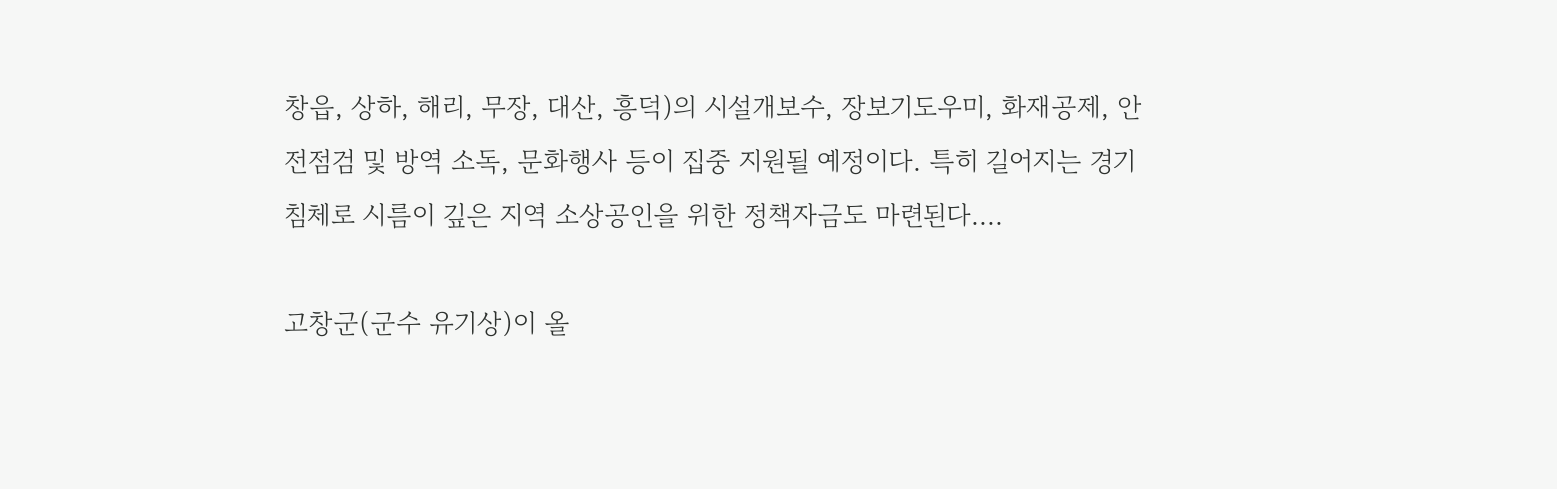창읍, 상하, 해리, 무장, 대산, 흥덕)의 시설개보수, 장보기도우미, 화재공제, 안전점검 및 방역 소독, 문화행사 등이 집중 지원될 예정이다. 특히 길어지는 경기침체로 시름이 깊은 지역 소상공인을 위한 정책자금도 마련된다....

고창군(군수 유기상)이 올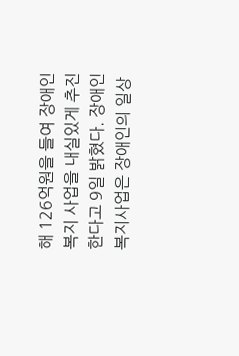해 126억원을 들여 장애인복지 사업을 내실있게 추진한다고 9일 밝혔다. 장애인 복지사업은 장애인의 일상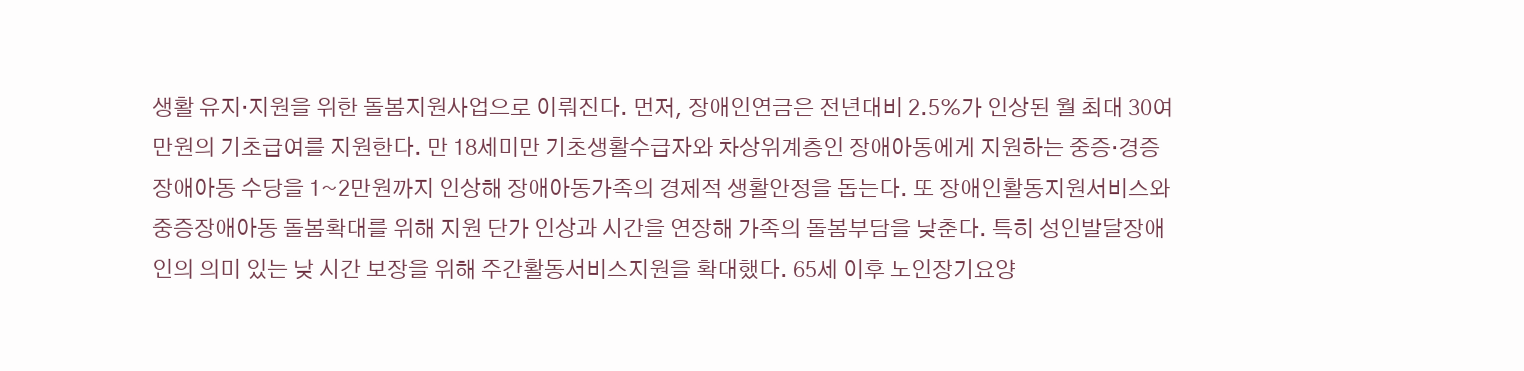생활 유지·지원을 위한 돌봄지원사업으로 이뤄진다. 먼저, 장애인연금은 전년대비 2.5%가 인상된 월 최대 30여 만원의 기초급여를 지원한다. 만 18세미만 기초생활수급자와 차상위계층인 장애아동에게 지원하는 중증·경증장애아동 수당을 1~2만원까지 인상해 장애아동가족의 경제적 생활안정을 돕는다. 또 장애인활동지원서비스와 중증장애아동 돌봄확대를 위해 지원 단가 인상과 시간을 연장해 가족의 돌봄부담을 낮춘다. 특히 성인발달장애인의 의미 있는 낮 시간 보장을 위해 주간활동서비스지원을 확대했다. 65세 이후 노인장기요양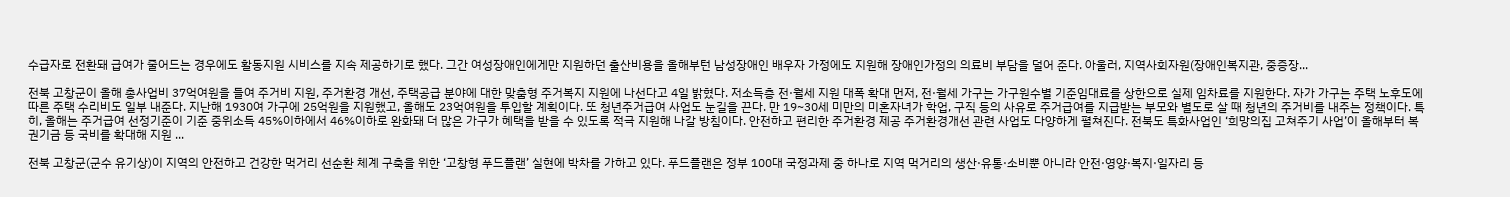수급자로 전환돼 급여가 줄어드는 경우에도 활동지원 시비스를 지속 제공하기로 했다. 그간 여성장애인에게만 지원하던 출산비용을 올해부턴 남성장애인 배우자 가정에도 지원해 장애인가정의 의료비 부담을 덜어 준다. 아울러, 지역사회자원(장애인복지관, 중증장...

전북 고창군이 올해 총사업비 37억여원을 들여 주거비 지원, 주거환경 개선, 주택공급 분야에 대한 맞춤형 주거복지 지원에 나선다고 4일 밝혔다. 저소득층 전·월세 지원 대폭 확대 먼저, 전·월세 가구는 가구원수별 기준임대료를 상한으로 실제 임차료를 지원한다. 자가 가구는 주택 노후도에 따른 주택 수리비도 일부 내준다. 지난해 1930여 가구에 25억원을 지원했고, 올해도 23억여원을 투입할 계획이다. 또 청년주거급여 사업도 눈길을 끈다. 만 19~30세 미만의 미혼자녀가 학업, 구직 등의 사유로 주거급여를 지급받는 부모와 별도로 살 때 청년의 주거비를 내주는 정책이다. 특히, 올해는 주거급여 선정기준이 기준 중위소득 45%이하에서 46%이하로 완화돼 더 많은 가구가 혜택을 받을 수 있도록 적극 지원해 나갈 방침이다. 안전하고 편리한 주거환경 제공 주거환경개선 관련 사업도 다양하게 펼쳐진다. 전북도 특화사업인 ‘희망의집 고쳐주기 사업’이 올해부터 복권기금 등 국비를 확대해 지원 ...

전북 고창군(군수 유기상)이 지역의 안전하고 건강한 먹거리 선순환 체계 구축을 위한 ‘고창형 푸드플랜’ 실현에 박차를 가하고 있다. 푸드플랜은 정부 100대 국정과제 중 하나로 지역 먹거리의 생산·유통·소비뿐 아니라 안전·영양·복지·일자리 등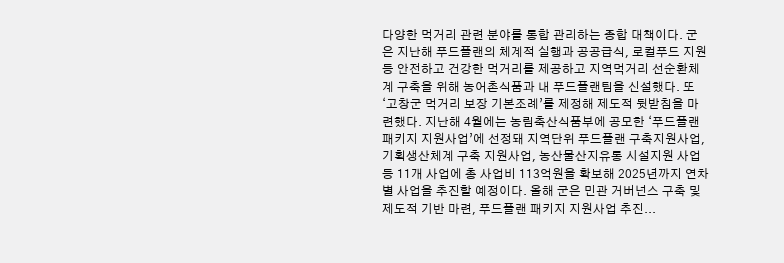다양한 먹거리 관련 분야를 통합 관리하는 종합 대책이다. 군은 지난해 푸드플랜의 체계적 실행과 공공급식, 로컬푸드 지원 등 안전하고 건강한 먹거리를 제공하고 지역먹거리 선순환체계 구축을 위해 농어촌식품과 내 푸드플랜팀을 신설했다. 또 ‘고창군 먹거리 보장 기본조례’를 제정해 제도적 뒷받침을 마련했다. 지난해 4월에는 농림축산식품부에 공모한 ‘푸드플랜 패키지 지원사업’에 선정돼 지역단위 푸드플랜 구축지원사업, 기획생산체계 구축 지원사업, 농산물산지유통 시설지원 사업 등 11개 사업에 총 사업비 113억원을 확보해 2025년까지 연차별 사업을 추진할 예정이다. 올해 군은 민관 거버넌스 구축 및 제도적 기반 마련, 푸드플랜 패키지 지원사업 추진...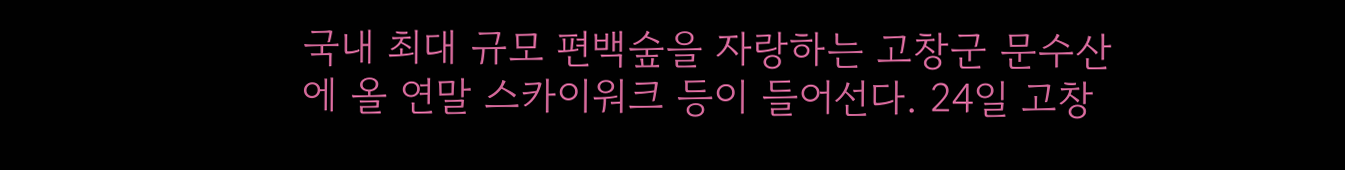국내 최대 규모 편백숲을 자랑하는 고창군 문수산에 올 연말 스카이워크 등이 들어선다. 24일 고창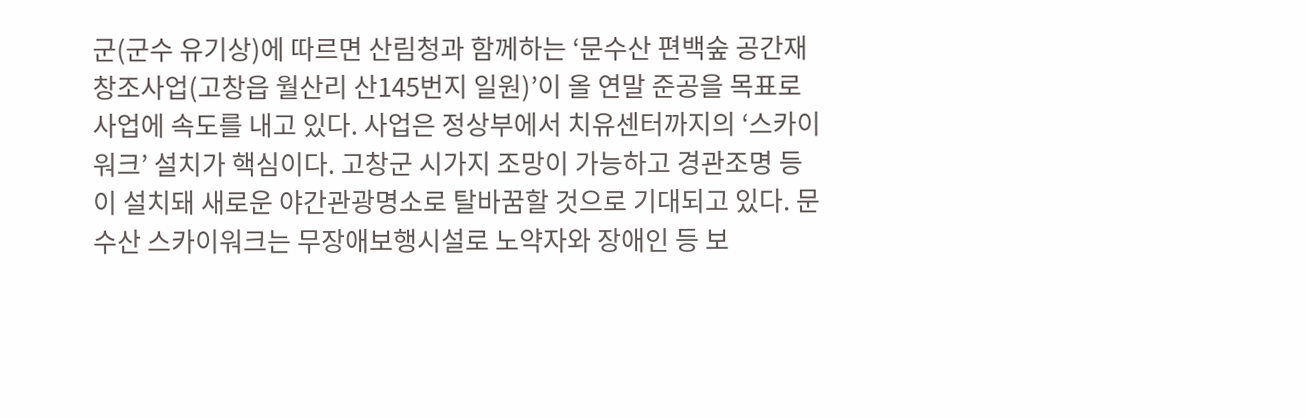군(군수 유기상)에 따르면 산림청과 함께하는 ‘문수산 편백숲 공간재창조사업(고창읍 월산리 산145번지 일원)’이 올 연말 준공을 목표로 사업에 속도를 내고 있다. 사업은 정상부에서 치유센터까지의 ‘스카이워크’ 설치가 핵심이다. 고창군 시가지 조망이 가능하고 경관조명 등이 설치돼 새로운 야간관광명소로 탈바꿈할 것으로 기대되고 있다. 문수산 스카이워크는 무장애보행시설로 노약자와 장애인 등 보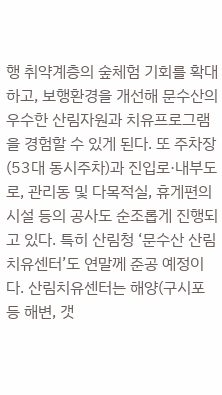행 취약계층의 숲체험 기회를 확대하고, 보행환경을 개선해 문수산의 우수한 산림자원과 치유프로그램을 경험할 수 있게 된다. 또 주차장(53대 동시주차)과 진입로·내부도로, 관리동 및 다목적실, 휴게편의시설 등의 공사도 순조롭게 진행되고 있다. 특히 산림청 ‘문수산 산림치유센터’도 연말께 준공 예정이다. 산림치유센터는 해양(구시포 등 해변, 갯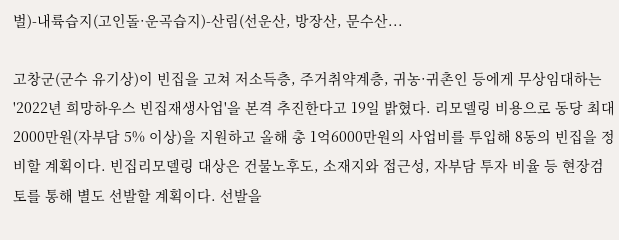벌)-내륙습지(고인돌·운곡습지)-산림(선운산, 방장산, 문수산...

고창군(군수 유기상)이 빈집을 고쳐 저소득층, 주거취약계층, 귀농·귀촌인 등에게 무상임대하는 '2022년 희망하우스 빈집재생사업'을 본격 추진한다고 19일 밝혔다. 리모델링 비용으로 동당 최대 2000만원(자부담 5% 이상)을 지원하고 올해 총 1억6000만원의 사업비를 투입해 8동의 빈집을 정비할 계획이다. 빈집리모델링 대상은 건물노후도, 소재지와 접근성, 자부담 투자 비율 등 현장검토를 통해 별도 선발할 계획이다. 선발을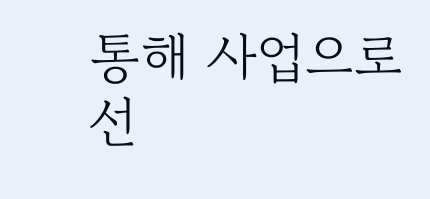통해 사업으로 선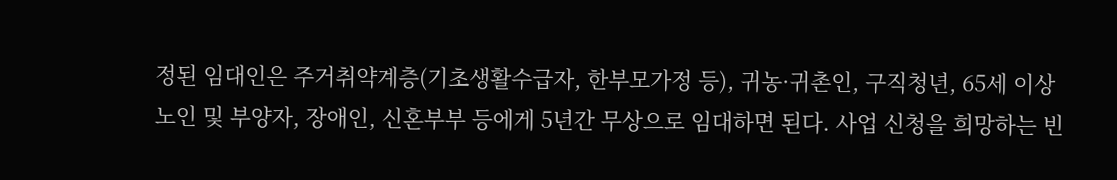정된 임대인은 주거취약계층(기초생활수급자, 한부모가정 등), 귀농·귀촌인, 구직청년, 65세 이상노인 및 부양자, 장애인, 신혼부부 등에게 5년간 무상으로 임대하면 된다. 사업 신청을 희망하는 빈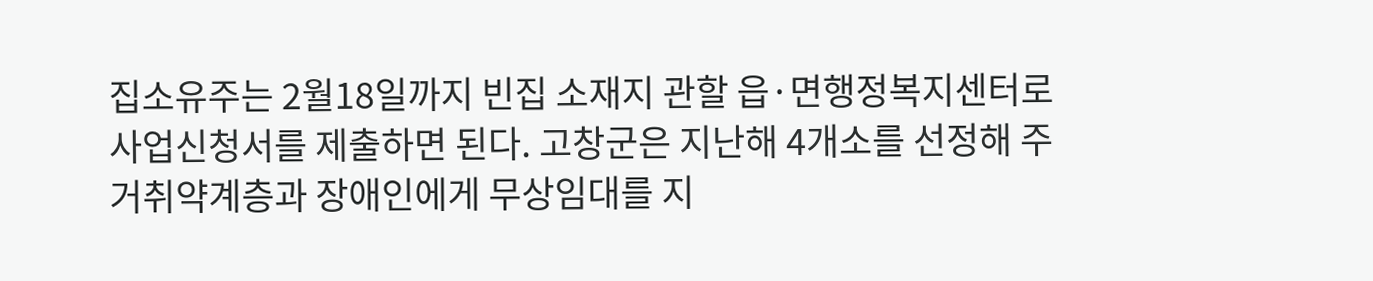집소유주는 2월18일까지 빈집 소재지 관할 읍·면행정복지센터로 사업신청서를 제출하면 된다. 고창군은 지난해 4개소를 선정해 주거취약계층과 장애인에게 무상임대를 지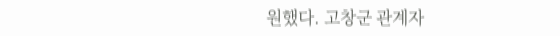원했다. 고창군 관계자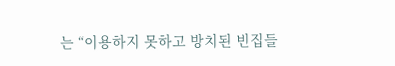는 “이용하지 못하고 방치된 빈집들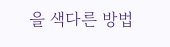을 색다른 방법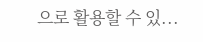으로 활용할 수 있...